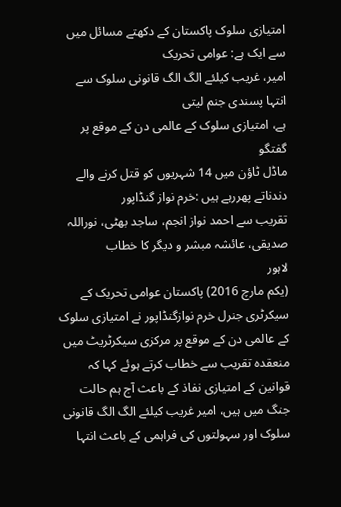امتیازی سلوک پاکستان کے دکھتے مسائل میں سے ایک ہے: عوامی تحریک
امیر، غریب کیلئے الگ الگ قانونی سلوک سے انتہا پسندی جنم لیتی
ہے، امتیازی سلوک کے عالمی دن کے موقع پر گفتگو
ماڈل ٹاؤن میں 14 شہریوں کو قتل کرنے والے دندناتے پھررہے ہیں :خرم نواز گنڈاپور
تقریب سے احمد نواز انجم، ساجد بھٹی، نوراللہ صدیقی، عائشہ مبشر و دیگر کا خطاب
لاہور
(یکم مارچ 2016) پاکستان عوامی تحریک کے سیکرٹری جنرل خرم نوازگنڈاپور نے امتیازی سلوک
کے عالمی دن کے موقع پر مرکزی سیکرٹریٹ میں منعقدہ تقریب سے خطاب کرتے ہوئے کہا کہ
قوانین کے امتیازی نفاذ کے باعث آج ہم حالت جنگ میں ہیں، امیر غریب کیلئے الگ الگ قانونی
سلوک اور سہولتوں کی فراہمی کے باعث انتہا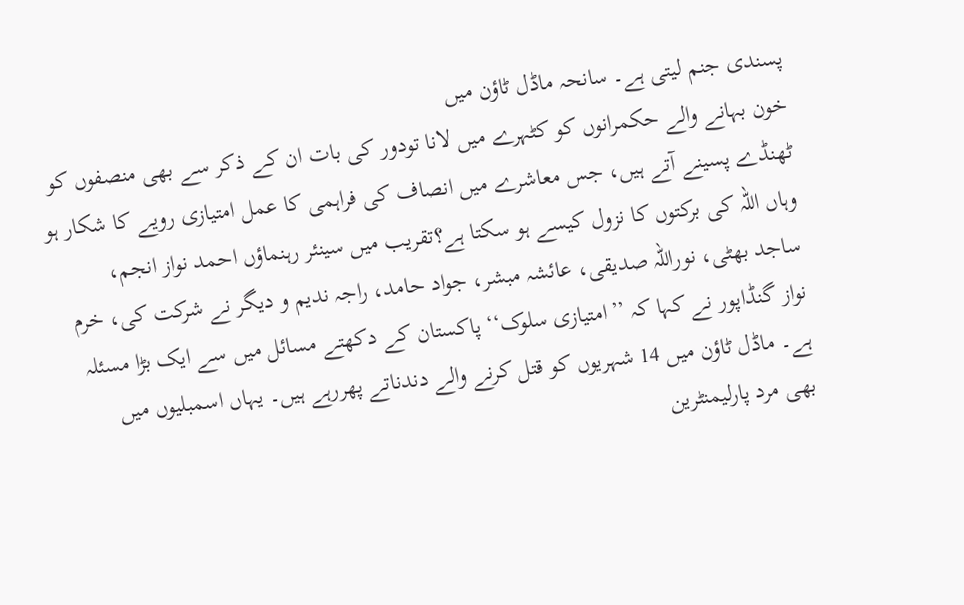پسندی جنم لیتی ہے۔ سانحہ ماڈل ٹاؤن میں
خون بہانے والے حکمرانوں کو کٹہرے میں لانا تودور کی بات ان کے ذکر سے بھی منصفوں کو
ٹھنڈے پسینے آتے ہیں، جس معاشرے میں انصاف کی فراہمی کا عمل امتیازی رویے کا شکار ہو
وہاں اللہ کی برکتوں کا نزول کیسے ہو سکتا ہے؟تقریب میں سینئر رہنماؤں احمد نواز انجم،
ساجد بھٹی، نوراللہ صدیقی، عائشہ مبشر، جواد حامد، راجہ ندیم و دیگر نے شرکت کی، خرم
نواز گنڈاپور نے کہا کہ ’’امتیازی سلوک‘‘ پاکستان کے دکھتے مسائل میں سے ایک بڑا مسئلہ
ہے۔ ماڈل ٹاؤن میں 14 شہریوں کو قتل کرنے والے دندناتے پھررہے ہیں۔ یہاں اسمبلیوں میں
بھی مرد پارلیمنٹرین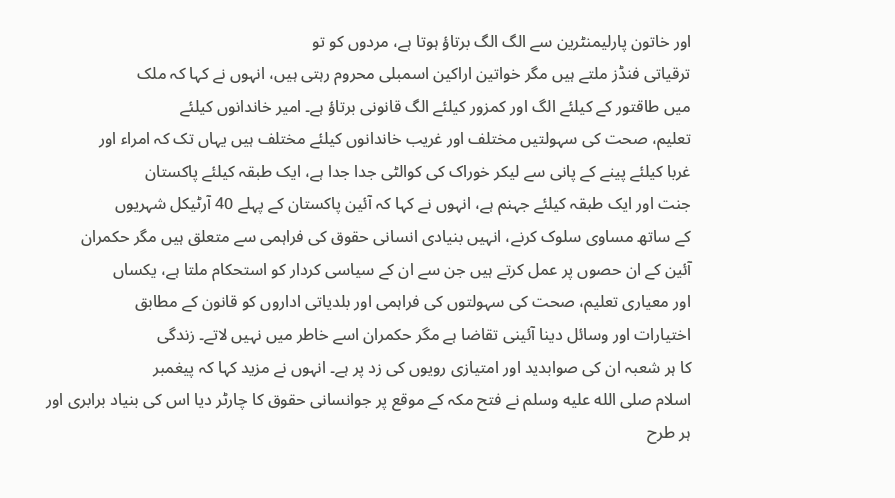اور خاتون پارلیمنٹرین سے الگ الگ برتاؤ ہوتا ہے، مردوں کو تو
ترقیاتی فنڈز ملتے ہیں مگر خواتین اراکین اسمبلی محروم رہتی ہیں، انہوں نے کہا کہ ملک
میں طاقتور کے کیلئے الگ اور کمزور کیلئے الگ قانونی برتاؤ ہے۔ امیر خاندانوں کیلئے
تعلیم، صحت کی سہولتیں مختلف اور غریب خاندانوں کیلئے مختلف ہیں یہاں تک کہ امراء اور
غربا کیلئے پینے کے پانی سے لیکر خوراک کی کوالٹی جدا جدا ہے، ایک طبقہ کیلئے پاکستان
جنت اور ایک طبقہ کیلئے جہنم ہے، انہوں نے کہا کہ آئین پاکستان کے پہلے 40 آرٹیکل شہریوں
کے ساتھ مساوی سلوک کرنے، انہیں بنیادی انسانی حقوق کی فراہمی سے متعلق ہیں مگر حکمران
آئین کے ان حصوں پر عمل کرتے ہیں جن سے ان کے سیاسی کردار کو استحکام ملتا ہے، یکساں
اور معیاری تعلیم، صحت کی سہولتوں کی فراہمی اور بلدیاتی اداروں کو قانون کے مطابق
اختیارات اور وسائل دینا آئینی تقاضا ہے مگر حکمران اسے خاطر میں نہیں لاتے۔ زندگی
کا ہر شعبہ ان کی صوابدید اور امتیازی رویوں کی زد پر ہے۔ انہوں نے مزید کہا کہ پیغمبر
اسلام صلى الله عليه وسلم نے فتح مکہ کے موقع پر جوانسانی حقوق کا چارٹر دیا اس کی بنیاد برابری اور
ہر طرح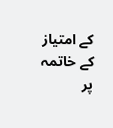کے امتیاز کے خاتمہ پر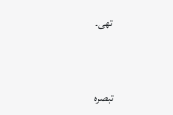تھی۔


تبصرہ